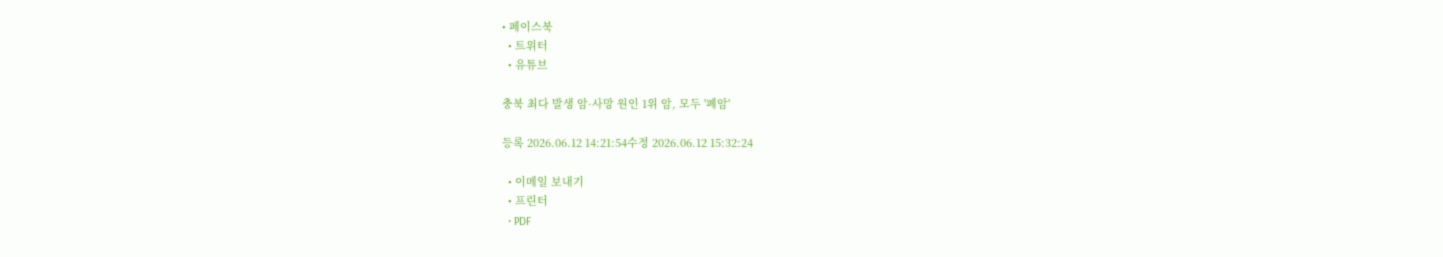• 페이스북
  • 트위터
  • 유튜브

충북 최다 발생 암·사망 원인 1위 암, 모두 '폐암'

등록 2026.06.12 14:21:54수정 2026.06.12 15:32:24

  • 이메일 보내기
  • 프린터
  • PDF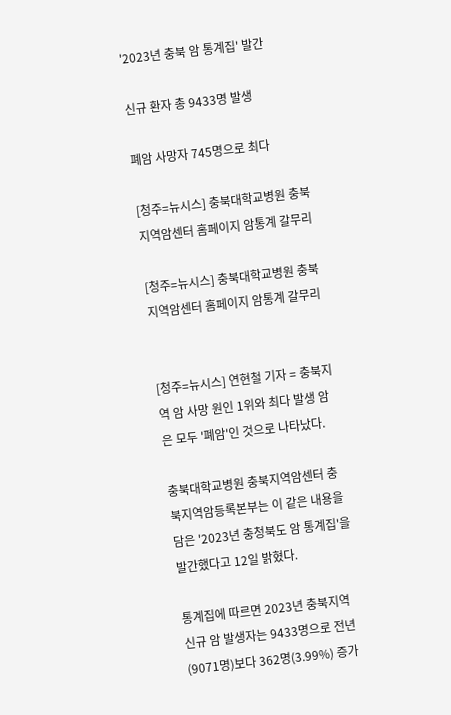'2023년 충북 암 통계집' 발간

신규 환자 총 9433명 발생

폐암 사망자 745명으로 최다

[청주=뉴시스] 충북대학교병원 충북지역암센터 홈페이지 암통계 갈무리

[청주=뉴시스] 충북대학교병원 충북지역암센터 홈페이지 암통계 갈무리


[청주=뉴시스] 연현철 기자 = 충북지역 암 사망 원인 1위와 최다 발생 암은 모두 '폐암'인 것으로 나타났다.

충북대학교병원 충북지역암센터 충북지역암등록본부는 이 같은 내용을 담은 '2023년 충청북도 암 통계집'을 발간했다고 12일 밝혔다.

통계집에 따르면 2023년 충북지역 신규 암 발생자는 9433명으로 전년(9071명)보다 362명(3.99%) 증가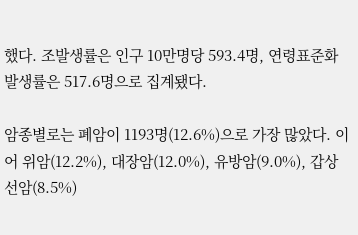했다. 조발생률은 인구 10만명당 593.4명, 연령표준화발생률은 517.6명으로 집계됐다.

암종별로는 폐암이 1193명(12.6%)으로 가장 많았다. 이어 위암(12.2%), 대장암(12.0%), 유방암(9.0%), 갑상선암(8.5%)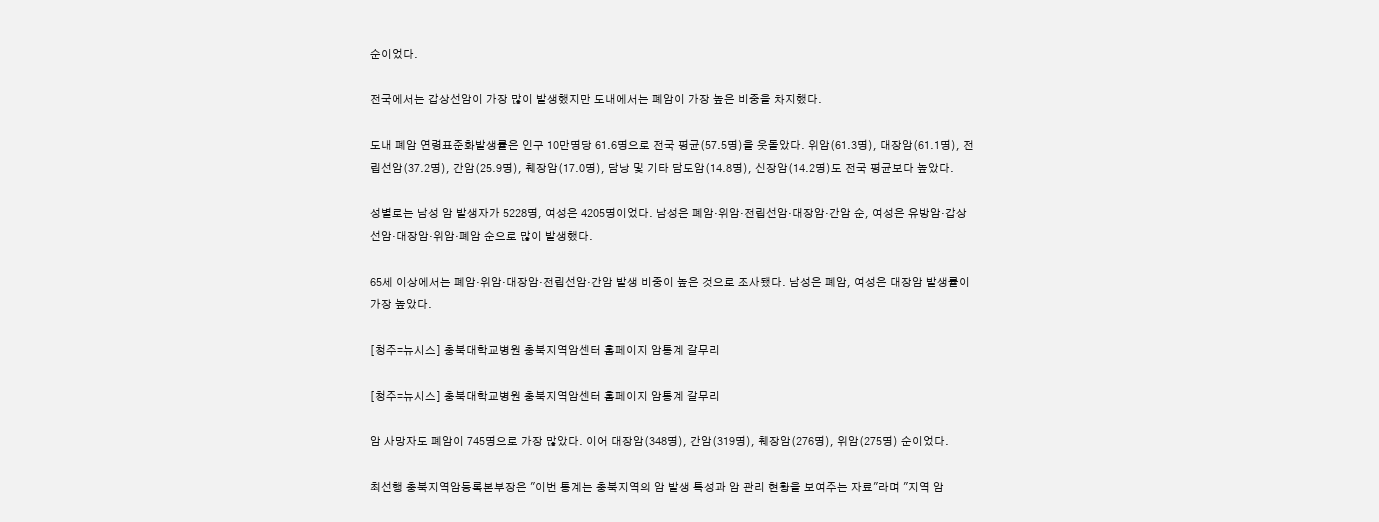순이었다.

전국에서는 갑상선암이 가장 많이 발생했지만 도내에서는 폐암이 가장 높은 비중을 차지했다.

도내 폐암 연령표준화발생률은 인구 10만명당 61.6명으로 전국 평균(57.5명)을 웃돌았다. 위암(61.3명), 대장암(61.1명), 전립선암(37.2명), 간암(25.9명), 췌장암(17.0명), 담낭 및 기타 담도암(14.8명), 신장암(14.2명)도 전국 평균보다 높았다.

성별로는 남성 암 발생자가 5228명, 여성은 4205명이었다. 남성은 폐암·위암·전립선암·대장암·간암 순, 여성은 유방암·갑상선암·대장암·위암·폐암 순으로 많이 발생했다.

65세 이상에서는 폐암·위암·대장암·전립선암·간암 발생 비중이 높은 것으로 조사됐다. 남성은 폐암, 여성은 대장암 발생률이 가장 높았다.

[청주=뉴시스] 충북대학교병원 충북지역암센터 홈페이지 암통계 갈무리

[청주=뉴시스] 충북대학교병원 충북지역암센터 홈페이지 암통계 갈무리

암 사망자도 폐암이 745명으로 가장 많았다. 이어 대장암(348명), 간암(319명), 췌장암(276명), 위암(275명) 순이었다.

최선행 충북지역암등록본부장은 "이번 통계는 충북지역의 암 발생 특성과 암 관리 현황을 보여주는 자료"라며 "지역 암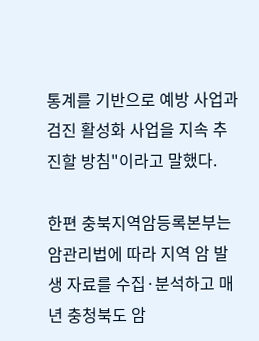통계를 기반으로 예방 사업과 검진 활성화 사업을 지속 추진할 방침"이라고 말했다.

한편 충북지역암등록본부는 암관리법에 따라 지역 암 발생 자료를 수집·분석하고 매년 충청북도 암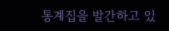통계집을 발간하고 있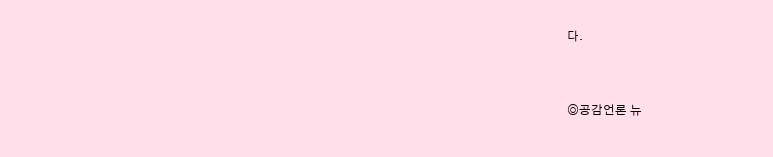다.


◎공감언론 뉴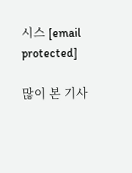시스 [email protected]

많이 본 기사